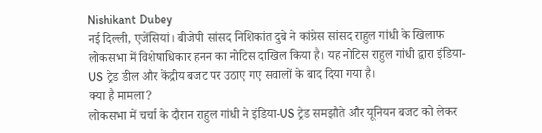Nishikant Dubey
नई दिल्ली, एजेंसियां। बीजेपी सांसद निशिकांत दुबे ने कांग्रेस सांसद राहुल गांधी के खिलाफ लोकसभा में विशेषाधिकार हनन का नोटिस दाखिल किया है। यह नोटिस राहुल गांधी द्वारा इंडिया-US ट्रेड डील और केंद्रीय बजट पर उठाए गए सवालों के बाद दिया गया है।
क्या है मामला?
लोकसभा में चर्चा के दौरान राहुल गांधी ने इंडिया-US ट्रेड समझौते और यूनियन बजट को लेकर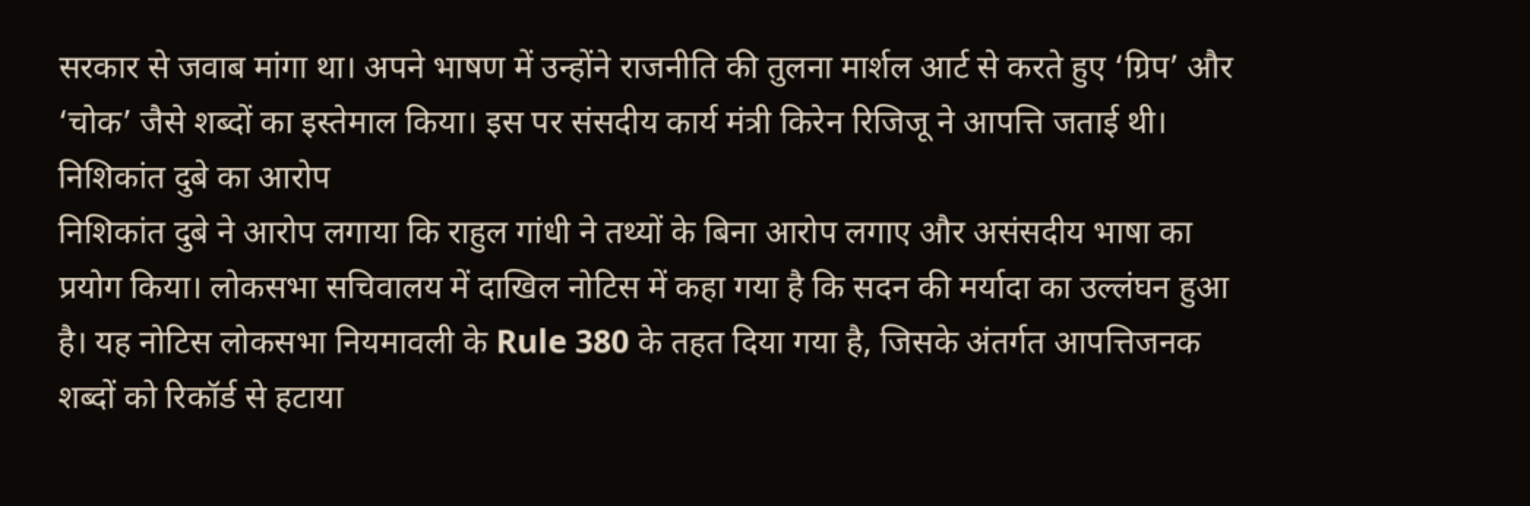सरकार से जवाब मांगा था। अपने भाषण में उन्होंने राजनीति की तुलना मार्शल आर्ट से करते हुए ‘ग्रिप’ और ‘चोक’ जैसे शब्दों का इस्तेमाल किया। इस पर संसदीय कार्य मंत्री किरेन रिजिजू ने आपत्ति जताई थी।
निशिकांत दुबे का आरोप
निशिकांत दुबे ने आरोप लगाया कि राहुल गांधी ने तथ्यों के बिना आरोप लगाए और असंसदीय भाषा का प्रयोग किया। लोकसभा सचिवालय में दाखिल नोटिस में कहा गया है कि सदन की मर्यादा का उल्लंघन हुआ है। यह नोटिस लोकसभा नियमावली के Rule 380 के तहत दिया गया है, जिसके अंतर्गत आपत्तिजनक शब्दों को रिकॉर्ड से हटाया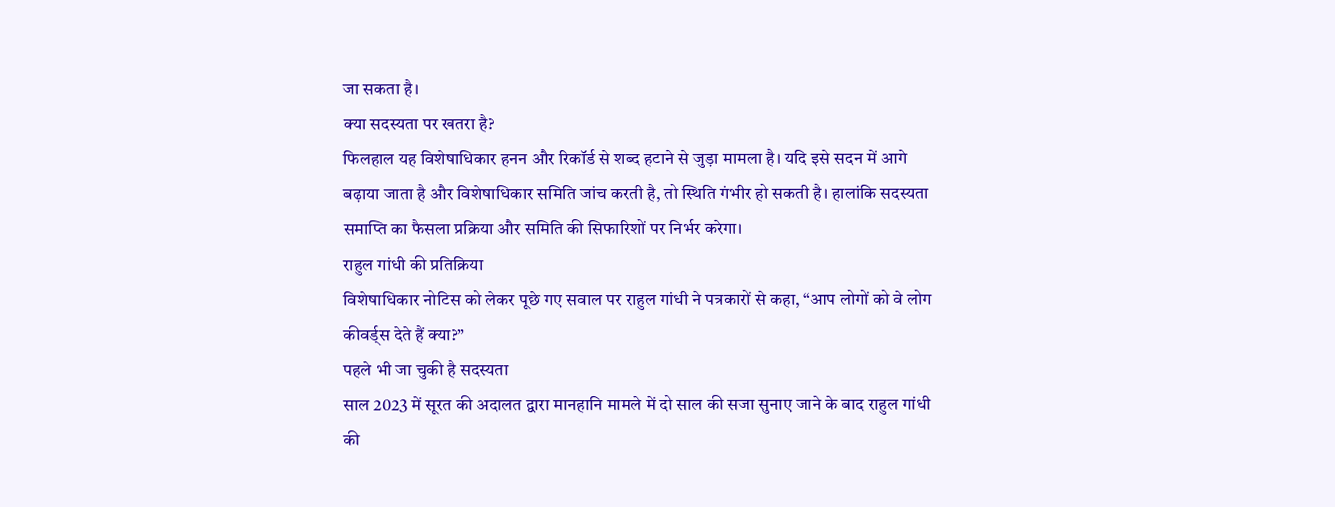जा सकता है।
क्या सदस्यता पर खतरा है?
फिलहाल यह विशेषाधिकार हनन और रिकॉर्ड से शब्द हटाने से जुड़ा मामला है। यदि इसे सदन में आगे बढ़ाया जाता है और विशेषाधिकार समिति जांच करती है, तो स्थिति गंभीर हो सकती है। हालांकि सदस्यता समाप्ति का फैसला प्रक्रिया और समिति की सिफारिशों पर निर्भर करेगा।
राहुल गांधी की प्रतिक्रिया
विशेषाधिकार नोटिस को लेकर पूछे गए सवाल पर राहुल गांधी ने पत्रकारों से कहा, “आप लोगों को वे लोग कीवर्ड्स देते हैं क्या?”
पहले भी जा चुकी है सदस्यता
साल 2023 में सूरत की अदालत द्वारा मानहानि मामले में दो साल की सजा सुनाए जाने के बाद राहुल गांधी की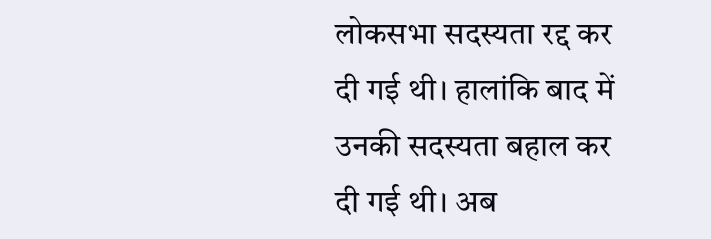लोकसभा सदस्यता रद्द कर दी गई थी। हालांकि बाद में उनकी सदस्यता बहाल कर दी गई थी। अब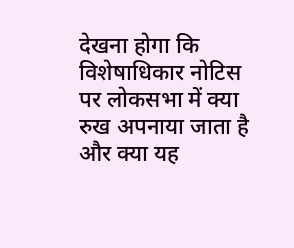देखना होगा कि विशेषाधिकार नोटिस पर लोकसभा में क्या रुख अपनाया जाता है और क्या यह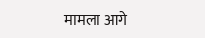मामला आगे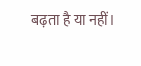बढ़ता है या नहीं।